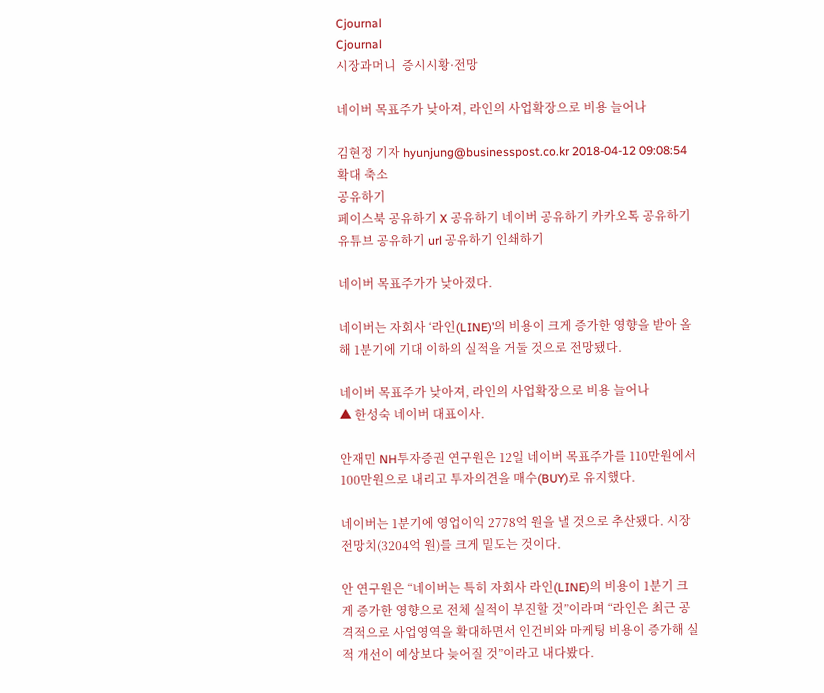Cjournal
Cjournal
시장과머니  증시시황·전망

네이버 목표주가 낮아져, 라인의 사업확장으로 비용 늘어나

김현정 기자 hyunjung@businesspost.co.kr 2018-04-12 09:08:54
확대 축소
공유하기
페이스북 공유하기 X 공유하기 네이버 공유하기 카카오톡 공유하기 유튜브 공유하기 url 공유하기 인쇄하기

네이버 목표주가가 낮아졌다.

네이버는 자회사 ‘라인(LINE)’의 비용이 크게 증가한 영향을 받아 올해 1분기에 기대 이하의 실적을 거둘 것으로 전망됐다.

네이버 목표주가 낮아져, 라인의 사업확장으로 비용 늘어나
▲ 한성숙 네이버 대표이사.

안재민 NH투자증권 연구원은 12일 네이버 목표주가를 110만원에서 100만원으로 내리고 투자의견을 매수(BUY)로 유지했다.

네이버는 1분기에 영업이익 2778억 원을 낼 것으로 추산됐다. 시장 전망치(3204억 원)를 크게 밑도는 것이다.

안 연구원은 “네이버는 특히 자회사 라인(LINE)의 비용이 1분기 크게 증가한 영향으로 전체 실적이 부진할 것”이라며 “라인은 최근 공격적으로 사업영역을 확대하면서 인건비와 마케팅 비용이 증가해 실적 개선이 예상보다 늦어질 것”이라고 내다봤다.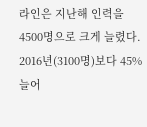라인은 지난해 인력을 4500명으로 크게 늘렸다. 2016년(3100명)보다 45% 늘어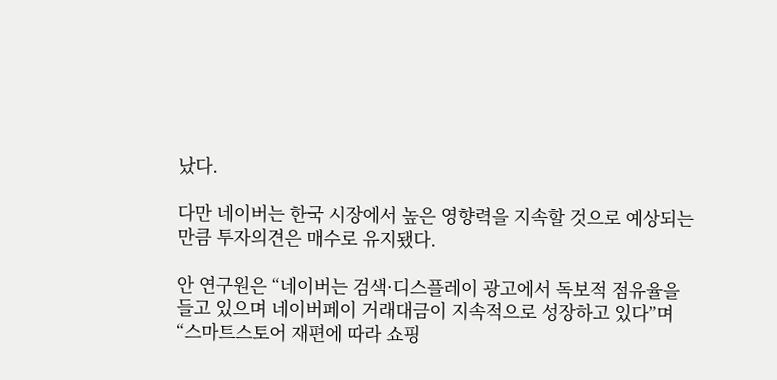났다.

다만 네이버는 한국 시장에서 높은 영향력을 지속할 것으로 예상되는 만큼 투자의견은 매수로 유지됐다.

안 연구원은 “네이버는 검색·디스플레이 광고에서 독보적 점유율을 들고 있으며 네이버페이 거래대금이 지속적으로 성장하고 있다”며 “스마트스토어 재편에 따라 쇼핑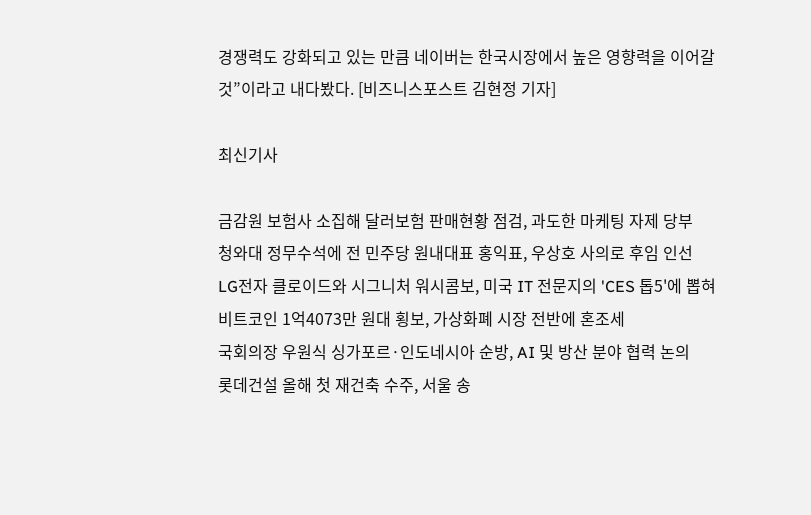경쟁력도 강화되고 있는 만큼 네이버는 한국시장에서 높은 영향력을 이어갈 것”이라고 내다봤다. [비즈니스포스트 김현정 기자]

최신기사

금감원 보험사 소집해 달러보험 판매현황 점검, 과도한 마케팅 자제 당부
청와대 정무수석에 전 민주당 원내대표 홍익표, 우상호 사의로 후임 인선
LG전자 클로이드와 시그니처 워시콤보, 미국 IT 전문지의 'CES 톱5'에 뽑혀
비트코인 1억4073만 원대 횡보, 가상화폐 시장 전반에 혼조세
국회의장 우원식 싱가포르·인도네시아 순방, AI 및 방산 분야 협력 논의
롯데건설 올해 첫 재건축 수주, 서울 송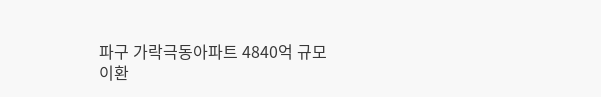파구 가락극동아파트 4840억 규모
이환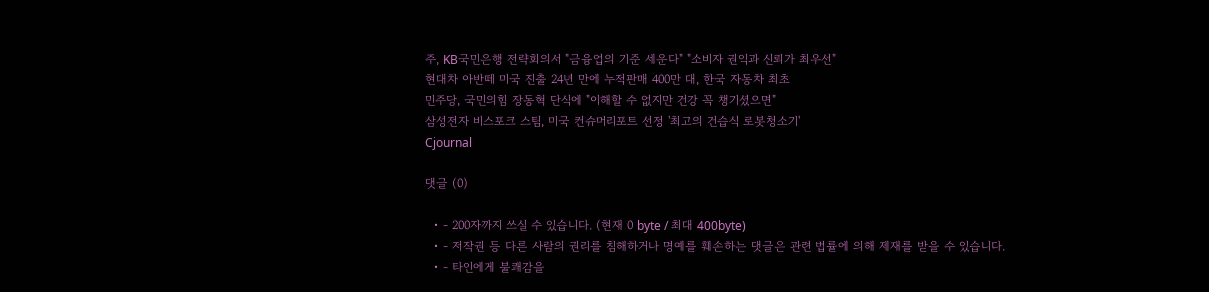주, KB국민은행 전략회의서 "금융업의 기준 세운다" "소비자 권익과 신뢰가 최우선"
현대차 아반떼 미국 진출 24년 만에 누적판매 400만 대, 한국 자동차 최초
민주당, 국민의힘 장동혁 단식에 "이해할 수 없지만 건강 꼭 챙기셨으면"
삼성전자 비스포크 스팀, 미국 컨슈머리포트 선정 '최고의 건습식 로봇청소기'
Cjournal

댓글 (0)

  • - 200자까지 쓰실 수 있습니다. (현재 0 byte / 최대 400byte)
  • - 저작권 등 다른 사람의 권리를 침해하거나 명예를 훼손하는 댓글은 관련 법률에 의해 제재를 받을 수 있습니다.
  • - 타인에게 불쾌감을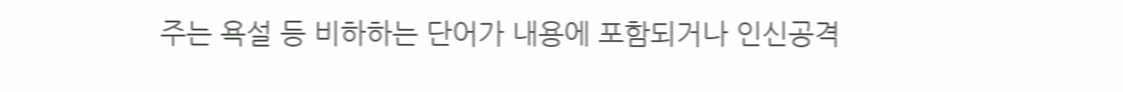주는 욕설 등 비하하는 단어가 내용에 포함되거나 인신공격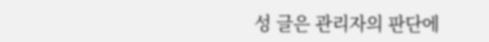성 글은 관리자의 판단에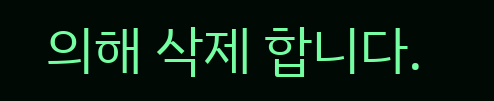의해 삭제 합니다.